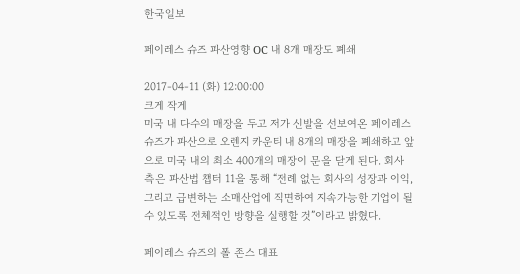한국일보

페이레스 슈즈 파산영향 OC 내 8개 매장도 폐쇄

2017-04-11 (화) 12:00:00
크게 작게
미국 내 다수의 매장을 두고 저가 신발을 선보여온 페이레스 슈즈가 파산으로 오렌지 카운티 내 8개의 매장을 폐쇄하고 앞으로 미국 내의 최소 400개의 매장이 문을 닫게 된다. 회사측은 파산법 챕터 11을 통해 “전례 없는 회사의 성장과 이익, 그리고 급변하는 소매산업에 직면하여 지속가능한 기업이 될 수 있도록 전체적인 방향을 실행할 것”이라고 밝혔다.

페이레스 슈즈의 폴 존스 대표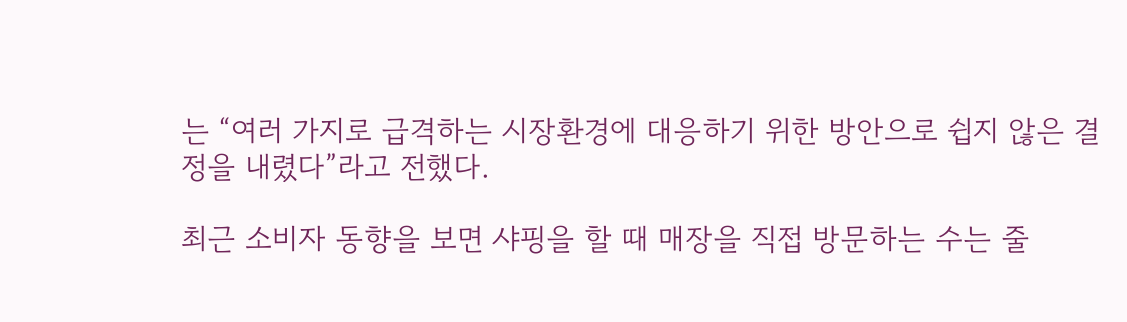는 “여러 가지로 급격하는 시장환경에 대응하기 위한 방안으로 쉽지 않은 결정을 내렸다”라고 전했다.

최근 소비자 동향을 보면 샤핑을 할 때 매장을 직접 방문하는 수는 줄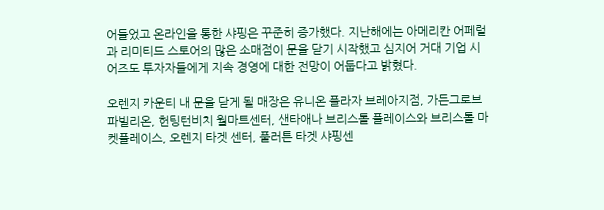어들었고 온라인을 통한 샤핑은 꾸준히 증가했다. 지난해에는 아메리칸 어페럴과 리미티드 스토어의 많은 소매점이 문을 닫기 시작했고 심지어 거대 기업 시어즈도 투자자들에게 지속 경영에 대한 전망이 어둡다고 밝혔다.

오렌지 카운티 내 문을 닫게 될 매장은 유니온 플라자 브레아지점, 가든그로브 파빌리온, 헌팅턴비치 월마트센터, 샌타애나 브리스톨 플레이스와 브리스톨 마켓플레이스, 오렌지 타겟 센터, 풀러튼 타겟 샤핑센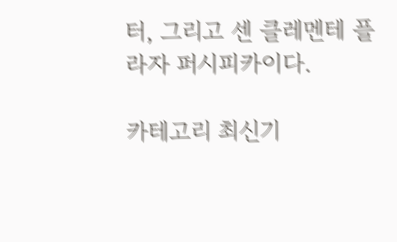터, 그리고 센 클레멘테 플라자 퍼시피카이다.

카테고리 최신기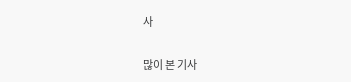사

많이 본 기사